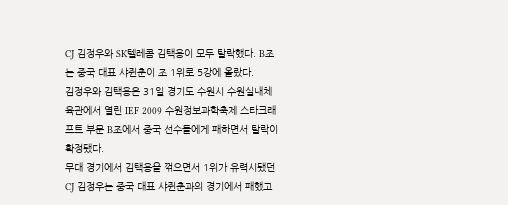CJ 김정우와 SK텔레콤 김택용이 모두 탈락했다. B조는 중국 대표 샤쥔춘이 조 1위로 5강에 올랐다.
김정우와 김택용은 31일 경기도 수원시 수원실내체육관에서 열린 IEF 2009 수원정보과학축제 스타크래프트 부문 B조에서 중국 선수들에게 패하면서 탈락이 확정됐다.
무대 경기에서 김택용을 꺾으면서 1위가 유력시됐던 CJ 김정우는 중국 대표 샤쥔춘과의 경기에서 패했고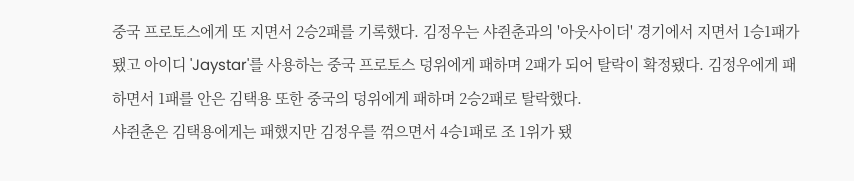중국 프로토스에게 또 지면서 2승2패를 기록했다. 김정우는 샤쥔춘과의 '아웃사이더' 경기에서 지면서 1승1패가 됐고 아이디 'Jaystar'를 사용하는 중국 프로토스 덩위에게 패하며 2패가 되어 탈락이 확정됐다. 김정우에게 패하면서 1패를 안은 김택용 또한 중국의 덩위에게 패하며 2승2패로 탈락했다.
샤쥔춘은 김택용에게는 패했지만 김정우를 꺾으면서 4승1패로 조 1위가 됐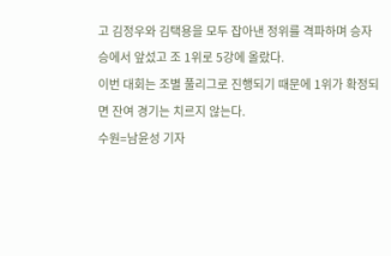고 김정우와 김택용을 모두 잡아낸 정위를 격파하며 승자승에서 앞섰고 조 1위로 5강에 올랐다.
이번 대회는 조별 풀리그로 진행되기 때문에 1위가 확정되면 잔여 경기는 치르지 않는다.
수원=남윤성 기자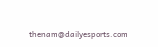thenam@dailyesports.com